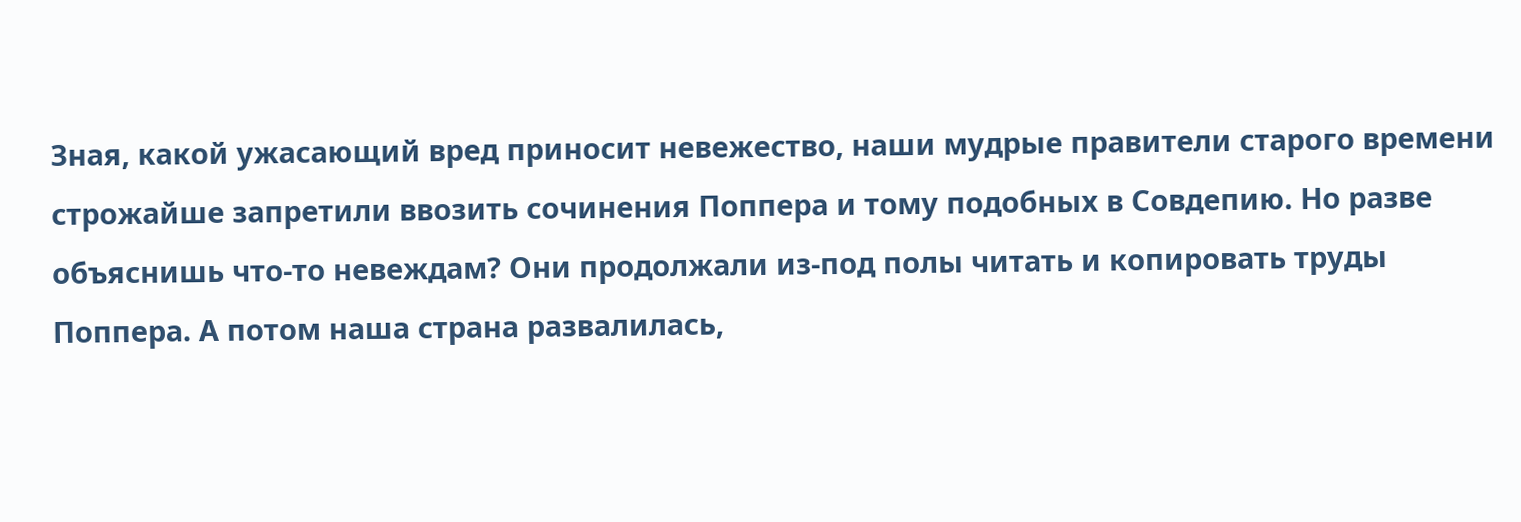Зная, какой ужасающий вред приносит невежество, наши мудрые правители старого времени строжайше запретили ввозить сочинения Поппера и тому подобных в Совдепию. Но разве объяснишь что-то невеждам? Они продолжали из-под полы читать и копировать труды Поппера. А потом наша страна развалилась,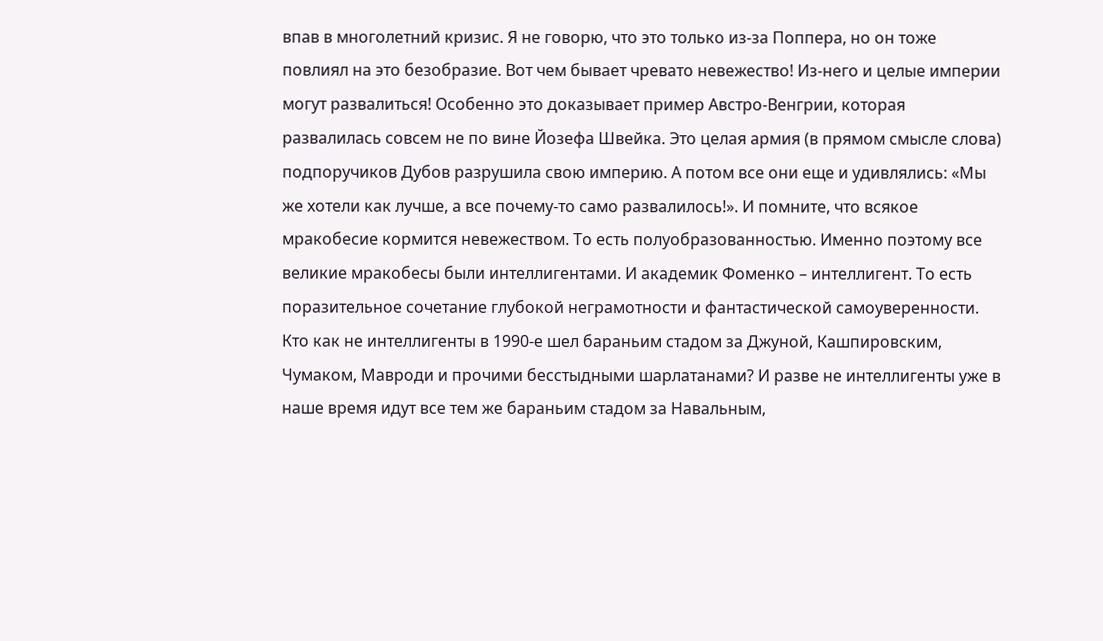впав в многолетний кризис. Я не говорю, что это только из-за Поппера, но он тоже повлиял на это безобразие. Вот чем бывает чревато невежество! Из-него и целые империи могут развалиться! Особенно это доказывает пример Австро-Венгрии, которая развалилась совсем не по вине Йозефа Швейка. Это целая армия (в прямом смысле слова) подпоручиков Дубов разрушила свою империю. А потом все они еще и удивлялись: «Мы же хотели как лучше, а все почему-то само развалилось!». И помните, что всякое мракобесие кормится невежеством. То есть полуобразованностью. Именно поэтому все великие мракобесы были интеллигентами. И академик Фоменко – интеллигент. То есть поразительное сочетание глубокой неграмотности и фантастической самоуверенности. Кто как не интеллигенты в 1990-е шел бараньим стадом за Джуной, Кашпировским, Чумаком, Мавроди и прочими бесстыдными шарлатанами? И разве не интеллигенты уже в наше время идут все тем же бараньим стадом за Навальным,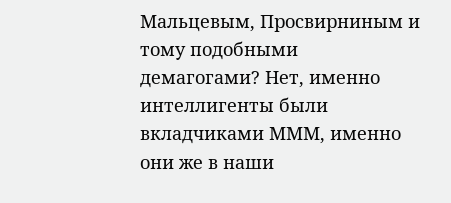Мальцевым, Просвирниным и тому подобными демагогами? Нет, именно интеллигенты были вкладчиками МММ, именно они же в наши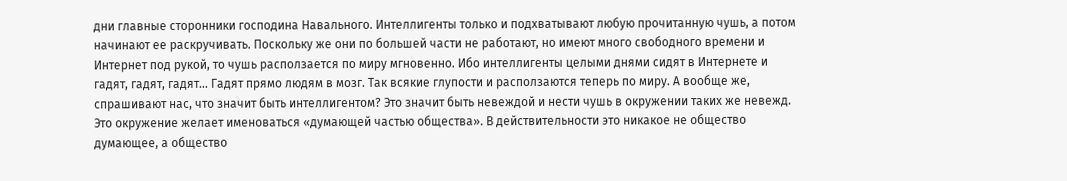дни главные сторонники господина Навального. Интеллигенты только и подхватывают любую прочитанную чушь, а потом начинают ее раскручивать. Поскольку же они по большей части не работают, но имеют много свободного времени и Интернет под рукой, то чушь расползается по миру мгновенно. Ибо интеллигенты целыми днями сидят в Интернете и гадят, гадят, гадят... Гадят прямо людям в мозг. Так всякие глупости и расползаются теперь по миру. А вообще же, спрашивают нас, что значит быть интеллигентом? Это значит быть невеждой и нести чушь в окружении таких же невежд. Это окружение желает именоваться «думающей частью общества». В действительности это никакое не общество думающее, а общество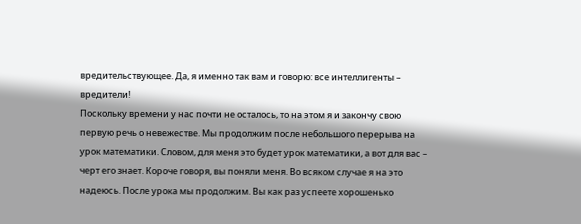вредительствующее. Да, я именно так вам и говорю: все интеллигенты – вредители!
Поскольку времени у нас почти не осталось, то на этом я и закончу свою первую речь о невежестве. Мы продолжим после небольшого перерыва на урок математики. Словом, для меня это будет урок математики, а вот для вас – черт его знает. Короче говоря, вы поняли меня. Во всяком случае я на это надеюсь. После урока мы продолжим. Вы как раз успеете хорошенько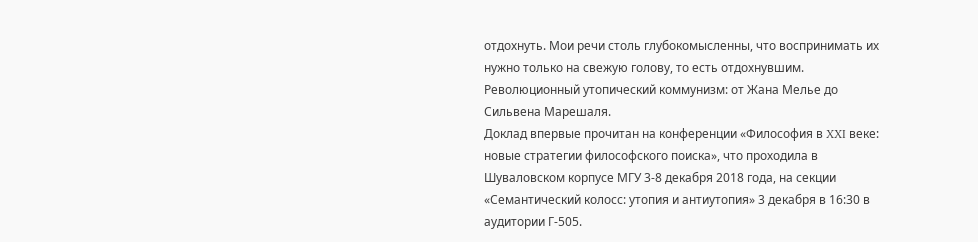отдохнуть. Мои речи столь глубокомысленны, что воспринимать их нужно только на свежую голову, то есть отдохнувшим.
Революционный утопический коммунизм: от Жана Мелье до Сильвена Марешаля.
Доклад впервые прочитан на конференции «Философия в XXI веке: новые стратегии философского поиска», что проходила в Шуваловском корпусе МГУ 3-8 декабря 2018 года, на секции «Семантический колосс: утопия и антиутопия» 3 декабря в 16:30 в аудитории Г-505.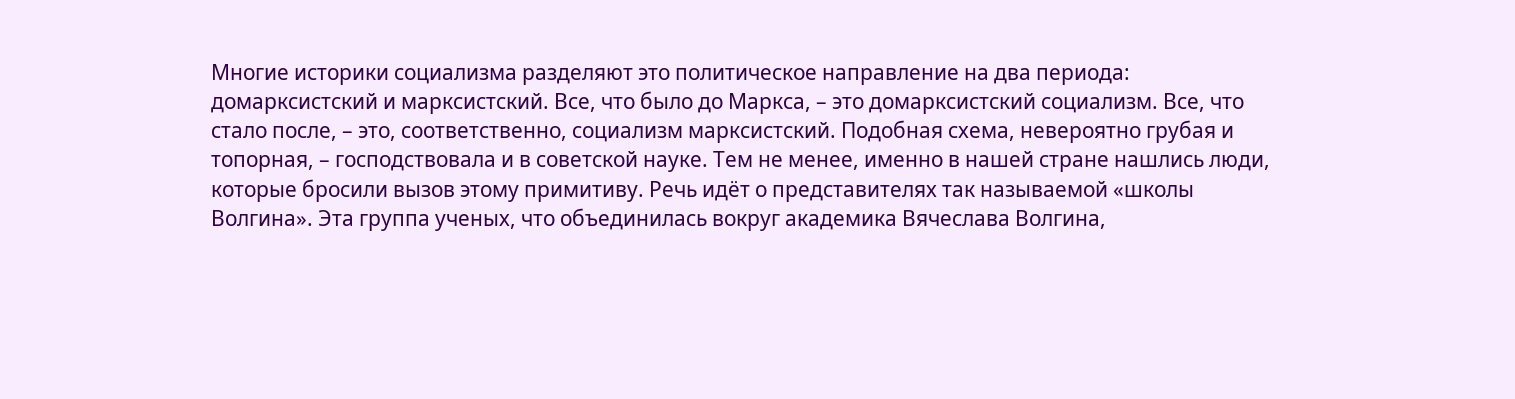Многие историки социализма разделяют это политическое направление на два периода: домарксистский и марксистский. Все, что было до Маркса, – это домарксистский социализм. Все, что стало после, – это, соответственно, социализм марксистский. Подобная схема, невероятно грубая и топорная, – господствовала и в советской науке. Тем не менее, именно в нашей стране нашлись люди, которые бросили вызов этому примитиву. Речь идёт о представителях так называемой «школы Волгина». Эта группа ученых, что объединилась вокруг академика Вячеслава Волгина,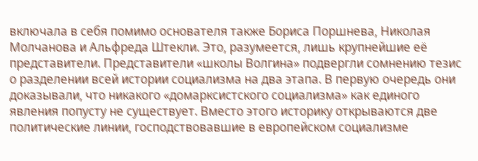включала в себя помимо основателя также Бориса Поршнева, Николая Молчанова и Альфреда Штекли. Это, разумеется, лишь крупнейшие её представители. Представители «школы Волгина» подвергли сомнению тезис о разделении всей истории социализма на два этапа. В первую очередь они доказывали, что никакого «домарксистского социализма» как единого явления попусту не существует. Вместо этого историку открываются две политические линии, господствовавшие в европейском социализме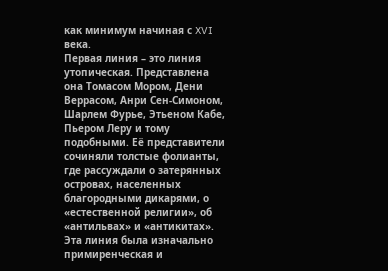как минимум начиная с XVI века.
Первая линия – это линия утопическая. Представлена она Томасом Мором, Дени Веррасом, Анри Сен-Симоном, Шарлем Фурье, Этьеном Кабе, Пьером Леру и тому подобными. Её представители сочиняли толстые фолианты, где рассуждали о затерянных островах, населенных благородными дикарями, о «естественной религии», об «антильвах» и «антикитах». Эта линия была изначально примиренческая и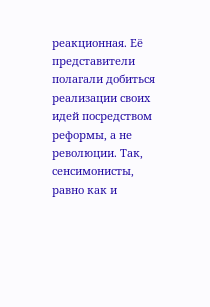реакционная. Её представители полагали добиться реализации своих идей посредством реформы, а не революции. Так, сенсимонисты, равно как и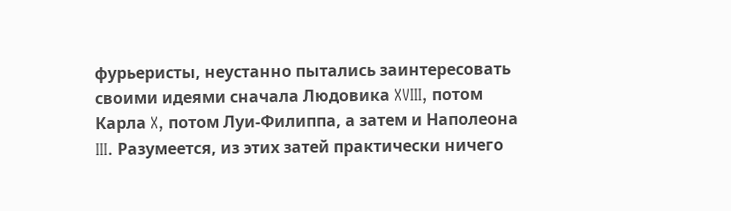фурьеристы, неустанно пытались заинтересовать своими идеями сначала Людовика XVIII, потом Карла X, потом Луи-Филиппа, а затем и Наполеона III. Разумеется, из этих затей практически ничего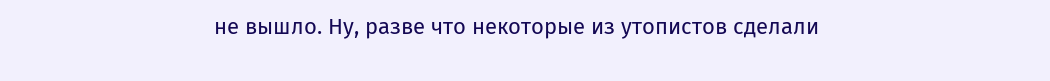не вышло. Ну, разве что некоторые из утопистов сделали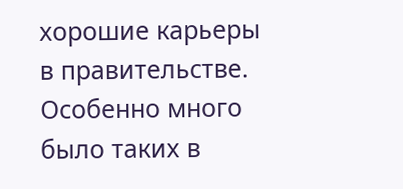хорошие карьеры в правительстве. Особенно много было таких в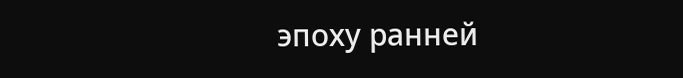эпоху ранней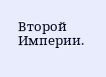Второй Империи.